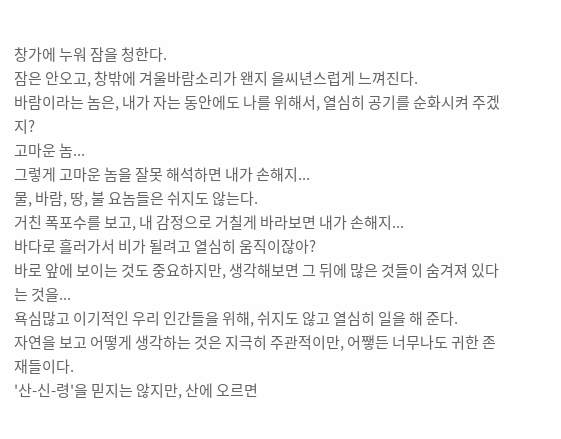창가에 누워 잠을 청한다.
잠은 안오고, 창밖에 겨울바람소리가 왠지 을씨년스럽게 느껴진다.
바람이라는 놈은, 내가 자는 동안에도 나를 위해서, 열심히 공기를 순화시켜 주겠지?
고마운 놈...
그렇게 고마운 놈을 잘못 해석하면 내가 손해지...
물, 바람, 땅, 불 요놈들은 쉬지도 않는다.
거친 폭포수를 보고, 내 감정으로 거칠게 바라보면 내가 손해지...
바다로 흘러가서 비가 될려고 열심히 움직이잖아?
바로 앞에 보이는 것도 중요하지만, 생각해보면 그 뒤에 많은 것들이 숨겨져 있다는 것을...
욕심많고 이기적인 우리 인간들을 위해, 쉬지도 않고 열심히 일을 해 준다.
자연을 보고 어떻게 생각하는 것은 지극히 주관적이만, 어쨓든 너무나도 귀한 존재들이다.
'산-신-령'을 믿지는 않지만, 산에 오르면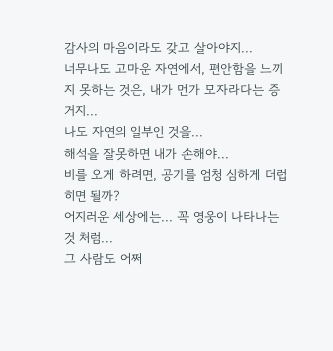감사의 마음이라도 갖고 살아야지...
너무나도 고마운 자연에서, 편안함을 느끼지 못하는 것은, 내가 먼가 모자라다는 증거지...
나도 자연의 일부인 것을...
해석을 잘못하면 내가 손해야...
비를 오게 하려면, 공기를 엄청 심하게 더럽히면 될까?
어지러운 세상에는... 꼭 영웅이 나타나는 것 처럼...
그 사람도 어쩌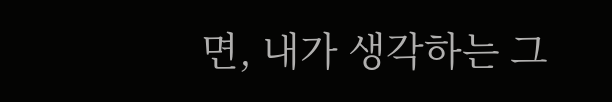면, 내가 생각하는 그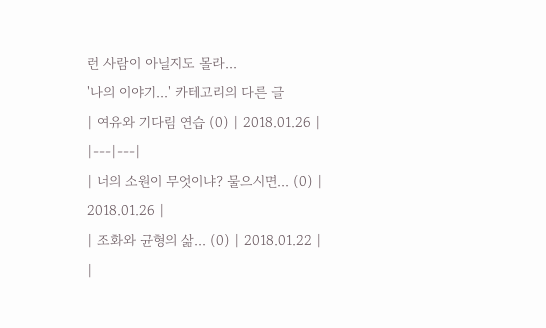런 사람이 아닐지도 몰라...
'나의 이야기...' 카테고리의 다른 글
| 여유와 기다림 연습 (0) | 2018.01.26 |
|---|---|
| 너의 소원이 무엇이냐? 물으시면... (0) | 2018.01.26 |
| 조화와 균형의 삶... (0) | 2018.01.22 |
|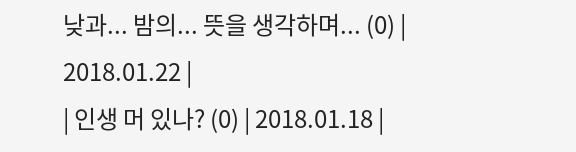낮과... 밤의... 뜻을 생각하며... (0) | 2018.01.22 |
| 인생 머 있나? (0) | 2018.01.18 |